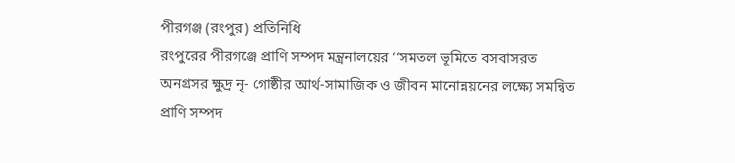পীরগঞ্জ (রংপুর) প্রতিনিধি
রংপুরের পীরগঞ্জে প্রাণি সম্পদ মন্ত্রনালয়ের ‘‘সমতল ভূমিতে বসবাসরত অনগ্রসর ক্ষুদ্র নৃ- গোষ্ঠীর আর্থ-সামাজিক ও জীবন মানোন্নয়নের লক্ষ্যে সমন্বিত প্রাণি সম্পদ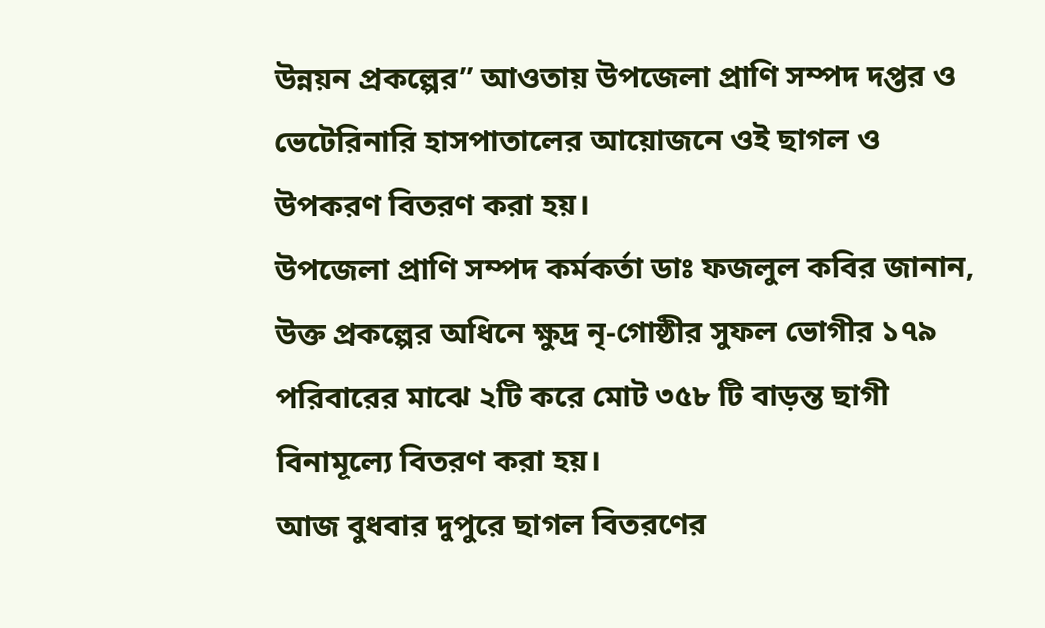উন্নয়ন প্রকল্পের’’ আওতায় উপজেলা প্রাণি সম্পদ দপ্তর ও ভেটেরিনারি হাসপাতালের আয়োজনে ওই ছাগল ও উপকরণ বিতরণ করা হয়।
উপজেলা প্রাণি সম্পদ কর্মকর্তা ডাঃ ফজলুল কবির জানান, উক্ত প্রকল্পের অধিনে ক্ষুদ্র নৃ-গোষ্ঠীর সুফল ভোগীর ১৭৯ পরিবারের মাঝে ২টি করে মোট ৩৫৮ টি বাড়ন্ত ছাগী বিনামূল্যে বিতরণ করা হয়।
আজ বুধবার দুপুরে ছাগল বিতরণের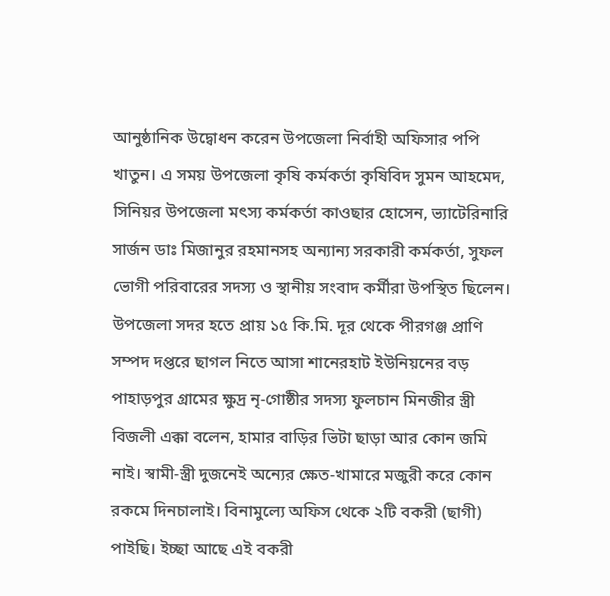আনুষ্ঠানিক উদ্বোধন করেন উপজেলা নির্বাহী অফিসার পপি খাতুন। এ সময় উপজেলা কৃষি কর্মকর্তা কৃষিবিদ সুমন আহমেদ, সিনিয়র উপজেলা মৎস্য কর্মকর্তা কাওছার হোসেন, ভ্যাটেরিনারি সার্জন ডাঃ মিজানুর রহমানসহ অন্যান্য সরকারী কর্মকর্তা, সুফল ভোগী পরিবারের সদস্য ও স্থানীয় সংবাদ কর্মীরা উপস্থিত ছিলেন।
উপজেলা সদর হতে প্রায় ১৫ কি.মি. দূর থেকে পীরগঞ্জ প্রাণি সম্পদ দপ্তরে ছাগল নিতে আসা শানেরহাট ইউনিয়নের বড় পাহাড়পুর গ্রামের ক্ষুদ্র নৃ-গোষ্ঠীর সদস্য ফুলচান মিনজীর স্ত্রী বিজলী এক্কা বলেন, হামার বাড়ির ভিটা ছাড়া আর কোন জমি নাই। স্বামী-স্ত্রী দুজনেই অন্যের ক্ষেত-খামারে মজুরী করে কোন রকমে দিনচালাই। বিনামুল্যে অফিস থেকে ২টি বকরী (ছাগী) পাইছি। ইচ্ছা আছে এই বকরী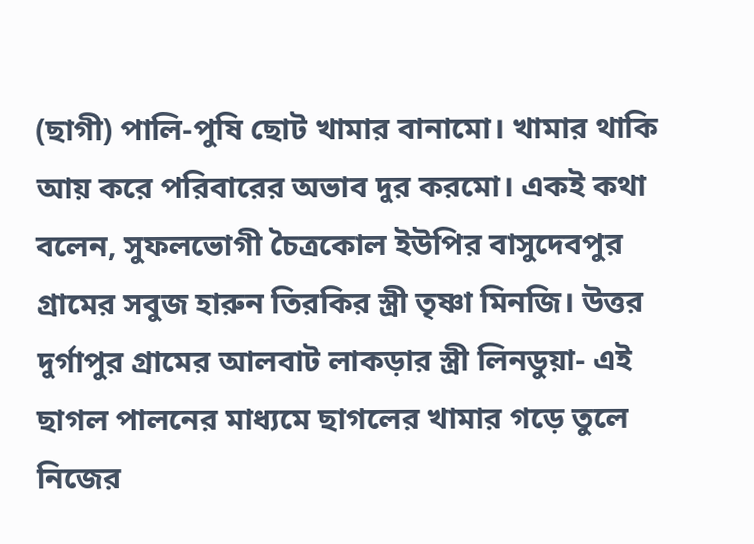(ছাগী) পালি-পুষি ছোট খামার বানামো। খামার থাকি আয় করে পরিবারের অভাব দুর করমো। একই কথা বলেন, সুফলভোগী চৈত্রকোল ইউপির বাসুদেবপুর গ্রামের সবুজ হারুন তিরকির স্ত্রী তৃষ্ণা মিনজি। উত্তর দুর্গাপুর গ্রামের আলবাট লাকড়ার স্ত্রী লিনডুয়া- এই ছাগল পালনের মাধ্যমে ছাগলের খামার গড়ে তুলে নিজের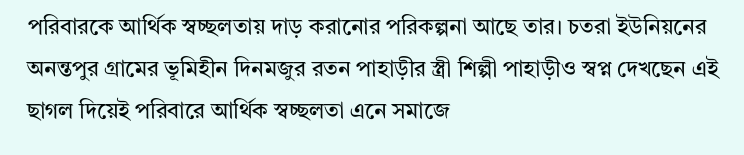পরিবারকে আর্থিক স্বচ্ছলতায় দাড় করানোর পরিকল্পনা আছে তার। চতরা ইউনিয়নের অনন্তপুর গ্রামের ভূমিহীন দিনমজুর রতন পাহাড়ীর স্ত্রী শিল্পী পাহাড়ীও স্বপ্ন দেখছেন এই ছাগল দিয়েই পরিবারে আর্থিক স্বচ্ছলতা এনে সমাজে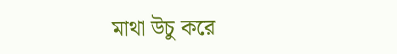মাথা উচু করে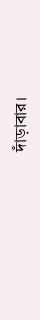দাঁড়াবার।